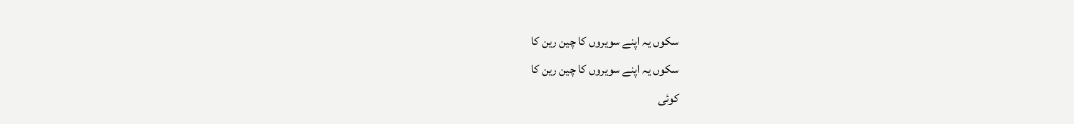سکوں یہ اپنے سویروں کا چین رین کا
سکوں یہ اپنے سویروں کا چین رین کا
کوئی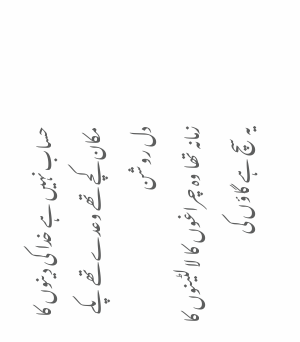حساب نہیں ہے خدا کی دینوں کا
مکان کچے تھے وعدے تھے پکے دل روشن
زمانہ تھا وہ چراغوں کا لالٹینوں کا
یہ سچ ہے گاؤں کی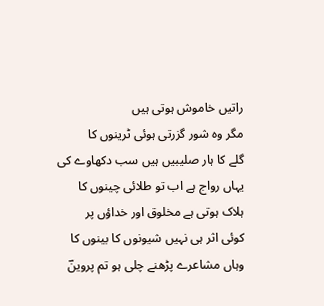راتیں خاموش ہوتی ہیں
مگر وہ شور گزرتی ہوئی ٹرینوں کا
گلے کا ہار صلیبیں ہیں سب دکھاوے کی
یہاں رواج ہے اب تو طلائی چینوں کا
ہلاک ہوتی ہے مخلوق اور خداؤں پر
کوئی اثر ہی نہیں شیونوں کا بینوں کا
وہاں مشاعرے پڑھنے چلی ہو تم پروینؔ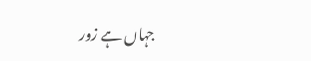جہاں ہے زور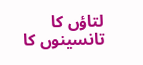لتاؤں کا تانسینوں کا